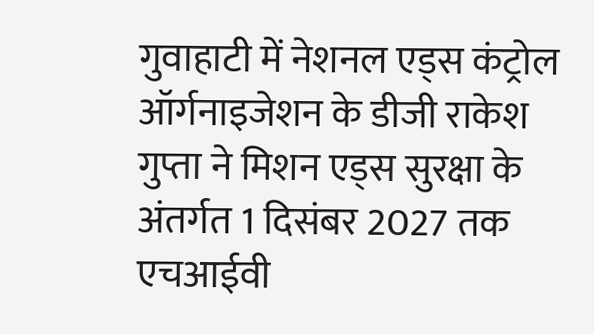गुवाहाटी में नेशनल एड्स कंट्रोल ऑर्गनाइजेशन के डीजी राकेश गुप्ता ने मिशन एड्स सुरक्षा के अंतर्गत 1 दिसंबर 2027 तक एचआईवी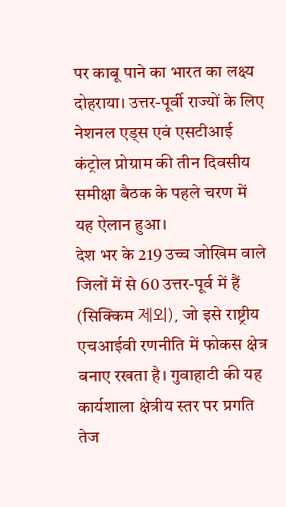पर काबू पाने का भारत का लक्ष्य दोहराया। उत्तर-पूर्वी राज्यों के लिए नेशनल एड्स एवं एसटीआई कंट्रोल प्रोग्राम की तीन दिवसीय समीक्षा बैठक के पहले चरण में यह ऐलान हुआ।
देश भर के 219 उच्च जोखिम वाले जिलों में से 60 उत्तर-पूर्व में हैं (सिक्किम 제외), जो इसे राष्ट्रीय एचआईवी रणनीति में फोकस क्षेत्र बनाए रखता है। गुवाहाटी की यह कार्यशाला क्षेत्रीय स्तर पर प्रगति तेज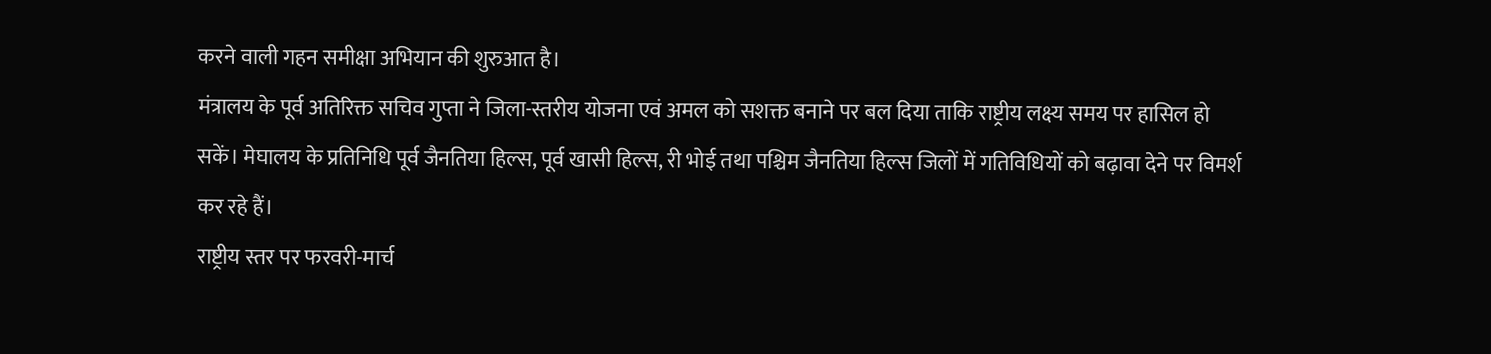करने वाली गहन समीक्षा अभियान की शुरुआत है।
मंत्रालय के पूर्व अतिरिक्त सचिव गुप्ता ने जिला-स्तरीय योजना एवं अमल को सशक्त बनाने पर बल दिया ताकि राष्ट्रीय लक्ष्य समय पर हासिल हो सकें। मेघालय के प्रतिनिधि पूर्व जैनतिया हिल्स, पूर्व खासी हिल्स, री भोई तथा पश्चिम जैनतिया हिल्स जिलों में गतिविधियों को बढ़ावा देने पर विमर्श कर रहे हैं।
राष्ट्रीय स्तर पर फरवरी-मार्च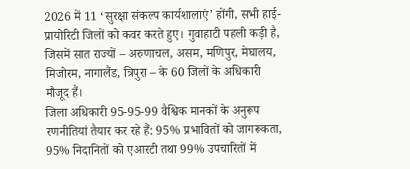2026 में 11 ‘सुरक्षा संकल्प कार्यशालाएं’ होंगी, सभी हाई-प्रायोरिटी जिलों को कवर करते हुए। गुवाहाटी पहली कड़ी है, जिसमें सात राज्यों – अरुणाचल, असम, मणिपुर, मेघालय, मिजोरम, नागालैंड, त्रिपुरा – के 60 जिलों के अधिकारी मौजूद हैं।
जिला अधिकारी 95-95-99 वैश्विक मानकों के अनुरूप रणनीतियां तैयार कर रहे हैं: 95% प्रभावितों को जागरूकता, 95% निदानितों को एआरटी तथा 99% उपचारितों में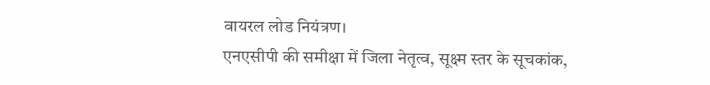वायरल लोड नियंत्रण।
एनएसीपी की समीक्षा में जिला नेतृत्व, सूक्ष्म स्तर के सूचकांक,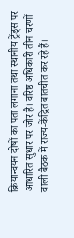क्रियान्वयन दोषों का पता लगाना तथा स्थानीय ट्रेंड्स पर आधारित सुधार पर जोर है। वरिष्ठ अधिकारी तीन चरणों वाली बैठक में राज्य-केंद्रित बातचीत कर रहे हैं।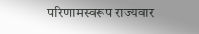परिणामस्वरूप राज्यवार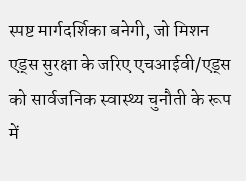स्पष्ट मार्गदर्शिका बनेगी, जो मिशन एड्स सुरक्षा के जरिए एचआईवी/एड्स को सार्वजनिक स्वास्थ्य चुनौती के रूप में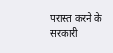परास्त करने के सरकारी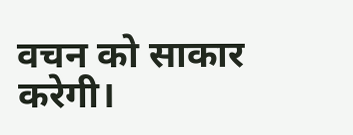वचन को साकार करेगी।